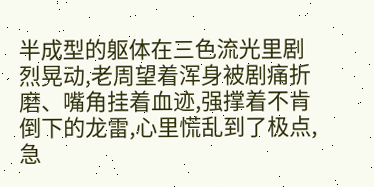半成型的躯体在三色流光里剧烈晃动,老周望着浑身被剧痛折磨、嘴角挂着血迹,强撑着不肯倒下的龙雷,心里慌乱到了极点,急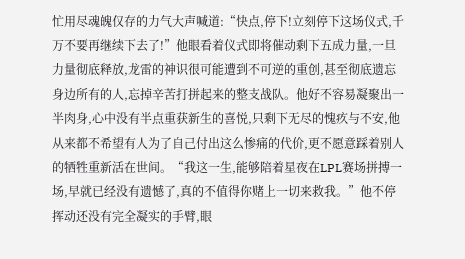忙用尽魂魄仅存的力气大声喊道:“快点,停下!立刻停下这场仪式,千万不要再继续下去了!”他眼看着仪式即将催动剩下五成力量,一旦力量彻底释放,龙雷的神识很可能遭到不可逆的重创,甚至彻底遗忘身边所有的人,忘掉辛苦打拼起来的整支战队。他好不容易凝聚出一半肉身,心中没有半点重获新生的喜悦,只剩下无尽的愧疚与不安,他从来都不希望有人为了自己付出这么惨痛的代价,更不愿意踩着别人的牺牲重新活在世间。“我这一生,能够陪着星夜在LPL赛场拼搏一场,早就已经没有遗憾了,真的不值得你赌上一切来救我。”他不停挥动还没有完全凝实的手臂,眼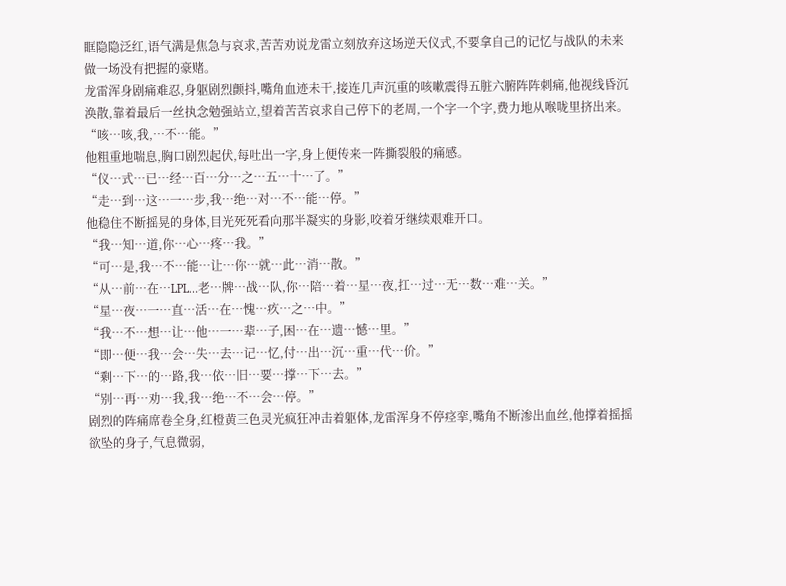眶隐隐泛红,语气满是焦急与哀求,苦苦劝说龙雷立刻放弃这场逆天仪式,不要拿自己的记忆与战队的未来做一场没有把握的豪赌。
龙雷浑身剧痛难忍,身躯剧烈颤抖,嘴角血迹未干,接连几声沉重的咳嗽震得五脏六腑阵阵刺痛,他视线昏沉涣散,靠着最后一丝执念勉强站立,望着苦苦哀求自己停下的老周,一个字一个字,费力地从喉咙里挤出来。
“咳…咳,我,…不…能。”
他粗重地喘息,胸口剧烈起伏,每吐出一字,身上便传来一阵撕裂般的痛感。
“仪…式…已…经…百…分…之…五…十…了。”
“走…到…这…一…步,我…绝…对…不…能…停。”
他稳住不断摇晃的身体,目光死死看向那半凝实的身影,咬着牙继续艰难开口。
“我…知…道,你…心…疼…我。”
“可…是,我…不…能…让…你…就…此…消…散。”
“从…前…在…LPL…老…牌…战…队,你…陪…着…星…夜,扛…过…无…数…难…关。”
“星…夜…一…直…活…在…愧…疚…之…中。”
“我…不…想…让…他…一…辈…子,困…在…遗…憾…里。”
“即…便…我…会…失…去…记…忆,付…出…沉…重…代…价。”
“剩…下…的…路,我…依…旧…要…撑…下…去。”
“别…再…劝…我,我…绝…不…会…停。”
剧烈的阵痛席卷全身,红橙黄三色灵光疯狂冲击着躯体,龙雷浑身不停痉挛,嘴角不断渗出血丝,他撑着摇摇欲坠的身子,气息微弱,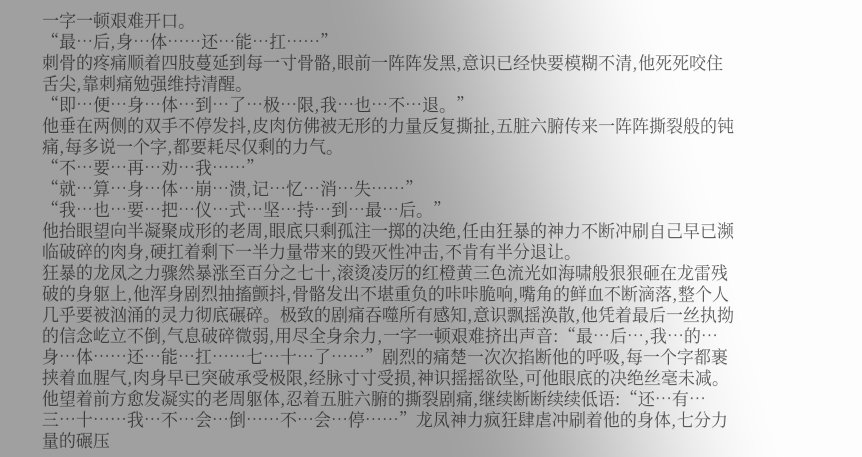一字一顿艰难开口。
“最…后,身…体……还…能…扛……”
刺骨的疼痛顺着四肢蔓延到每一寸骨骼,眼前一阵阵发黑,意识已经快要模糊不清,他死死咬住舌尖,靠刺痛勉强维持清醒。
“即…便…身…体…到…了…极…限,我…也…不…退。”
他垂在两侧的双手不停发抖,皮肉仿佛被无形的力量反复撕扯,五脏六腑传来一阵阵撕裂般的钝痛,每多说一个字,都要耗尽仅剩的力气。
“不…要…再…劝…我……”
“就…算…身…体…崩…溃,记…忆…消…失……”
“我…也…要…把…仪…式…坚…持…到…最…后。”
他抬眼望向半凝聚成形的老周,眼底只剩孤注一掷的决绝,任由狂暴的神力不断冲刷自己早已濒临破碎的肉身,硬扛着剩下一半力量带来的毁灭性冲击,不肯有半分退让。
狂暴的龙凤之力骤然暴涨至百分之七十,滚烫凌厉的红橙黄三色流光如海啸般狠狠砸在龙雷残破的身躯上,他浑身剧烈抽搐颤抖,骨骼发出不堪重负的咔咔脆响,嘴角的鲜血不断滴落,整个人几乎要被汹涌的灵力彻底碾碎。极致的剧痛吞噬所有感知,意识飘摇涣散,他凭着最后一丝执拗的信念屹立不倒,气息破碎微弱,用尽全身余力,一字一顿艰难挤出声音:“最…后…,我…的…身…体……还…能…扛……七…十…了……”剧烈的痛楚一次次掐断他的呼吸,每一个字都裹挟着血腥气,肉身早已突破承受极限,经脉寸寸受损,神识摇摇欲坠,可他眼底的决绝丝毫未减。他望着前方愈发凝实的老周躯体,忍着五脏六腑的撕裂剧痛,继续断断续续低语:“还…有…三…十……我…不…会…倒……不…会…停……”龙凤神力疯狂肆虐冲刷着他的身体,七分力量的碾压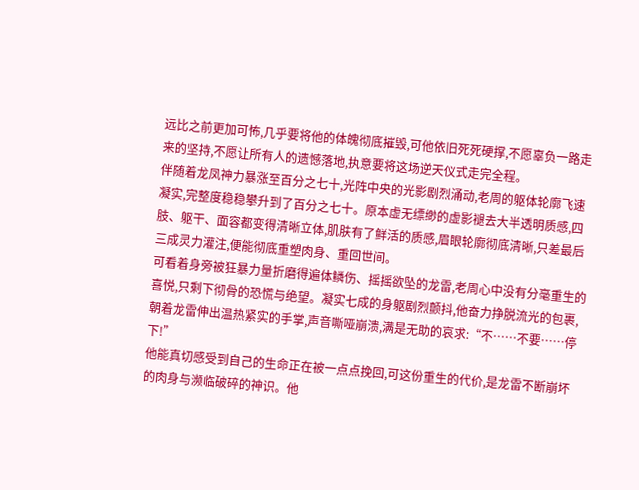远比之前更加可怖,几乎要将他的体魄彻底摧毁,可他依旧死死硬撑,不愿辜负一路走来的坚持,不愿让所有人的遗憾落地,执意要将这场逆天仪式走完全程。
伴随着龙凤神力暴涨至百分之七十,光阵中央的光影剧烈涌动,老周的躯体轮廓飞速凝实,完整度稳稳攀升到了百分之七十。原本虚无缥缈的虚影褪去大半透明质感,四肢、躯干、面容都变得清晰立体,肌肤有了鲜活的质感,眉眼轮廓彻底清晰,只差最后三成灵力灌注,便能彻底重塑肉身、重回世间。
可看着身旁被狂暴力量折磨得遍体鳞伤、摇摇欲坠的龙雷,老周心中没有分毫重生的喜悦,只剩下彻骨的恐慌与绝望。凝实七成的身躯剧烈颤抖,他奋力挣脱流光的包裹,朝着龙雷伸出温热紧实的手掌,声音嘶哑崩溃,满是无助的哀求:“不……不要……停下!”
他能真切感受到自己的生命正在被一点点挽回,可这份重生的代价,是龙雷不断崩坏的肉身与濒临破碎的神识。他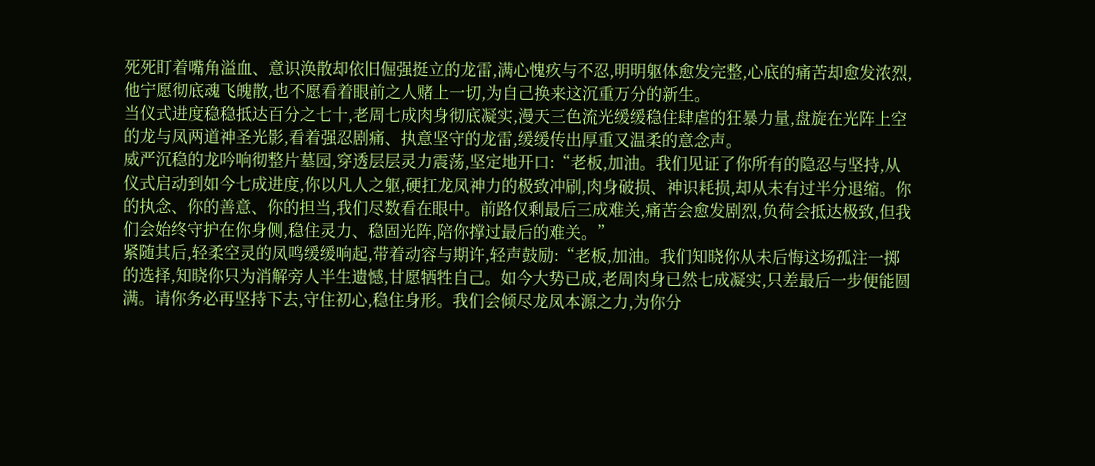死死盯着嘴角溢血、意识涣散却依旧倔强挺立的龙雷,满心愧疚与不忍,明明躯体愈发完整,心底的痛苦却愈发浓烈,他宁愿彻底魂飞魄散,也不愿看着眼前之人赌上一切,为自己换来这沉重万分的新生。
当仪式进度稳稳抵达百分之七十,老周七成肉身彻底凝实,漫天三色流光缓缓稳住肆虐的狂暴力量,盘旋在光阵上空的龙与凤两道神圣光影,看着强忍剧痛、执意坚守的龙雷,缓缓传出厚重又温柔的意念声。
威严沉稳的龙吟响彻整片墓园,穿透层层灵力震荡,坚定地开口:“老板,加油。我们见证了你所有的隐忍与坚持,从仪式启动到如今七成进度,你以凡人之躯,硬扛龙凤神力的极致冲刷,肉身破损、神识耗损,却从未有过半分退缩。你的执念、你的善意、你的担当,我们尽数看在眼中。前路仅剩最后三成难关,痛苦会愈发剧烈,负荷会抵达极致,但我们会始终守护在你身侧,稳住灵力、稳固光阵,陪你撑过最后的难关。”
紧随其后,轻柔空灵的凤鸣缓缓响起,带着动容与期许,轻声鼓励:“老板,加油。我们知晓你从未后悔这场孤注一掷的选择,知晓你只为消解旁人半生遗憾,甘愿牺牲自己。如今大势已成,老周肉身已然七成凝实,只差最后一步便能圆满。请你务必再坚持下去,守住初心,稳住身形。我们会倾尽龙凤本源之力,为你分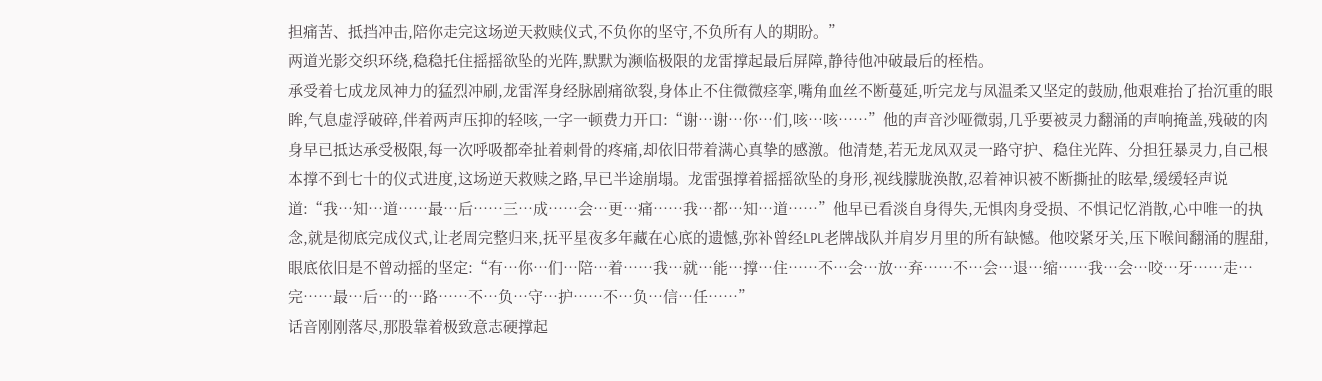担痛苦、抵挡冲击,陪你走完这场逆天救赎仪式,不负你的坚守,不负所有人的期盼。”
两道光影交织环绕,稳稳托住摇摇欲坠的光阵,默默为濒临极限的龙雷撑起最后屏障,静待他冲破最后的桎梏。
承受着七成龙凤神力的猛烈冲刷,龙雷浑身经脉剧痛欲裂,身体止不住微微痉挛,嘴角血丝不断蔓延,听完龙与凤温柔又坚定的鼓励,他艰难抬了抬沉重的眼眸,气息虚浮破碎,伴着两声压抑的轻咳,一字一顿费力开口:“谢…谢…你…们,咳…咳……”他的声音沙哑微弱,几乎要被灵力翻涌的声响掩盖,残破的肉身早已抵达承受极限,每一次呼吸都牵扯着刺骨的疼痛,却依旧带着满心真挚的感激。他清楚,若无龙凤双灵一路守护、稳住光阵、分担狂暴灵力,自己根本撑不到七十的仪式进度,这场逆天救赎之路,早已半途崩塌。龙雷强撑着摇摇欲坠的身形,视线朦胧涣散,忍着神识被不断撕扯的眩晕,缓缓轻声说道:“我…知…道……最…后……三…成……会…更…痛……我…都…知…道……”他早已看淡自身得失,无惧肉身受损、不惧记忆消散,心中唯一的执念,就是彻底完成仪式,让老周完整归来,抚平星夜多年藏在心底的遗憾,弥补曾经LPL老牌战队并肩岁月里的所有缺憾。他咬紧牙关,压下喉间翻涌的腥甜,眼底依旧是不曾动摇的坚定:“有…你…们…陪…着……我…就…能…撑…住……不…会…放…弃……不…会…退…缩……我…会…咬…牙……走…完……最…后…的…路……不…负…守…护……不…负…信…任……”
话音刚刚落尽,那股靠着极致意志硬撑起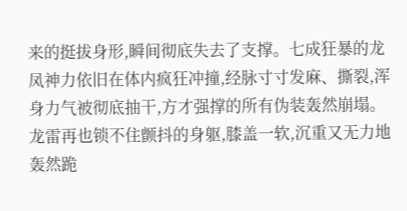来的挺拔身形,瞬间彻底失去了支撑。七成狂暴的龙凤神力依旧在体内疯狂冲撞,经脉寸寸发麻、撕裂,浑身力气被彻底抽干,方才强撑的所有伪装轰然崩塌。龙雷再也锁不住颤抖的身躯,膝盖一软,沉重又无力地轰然跪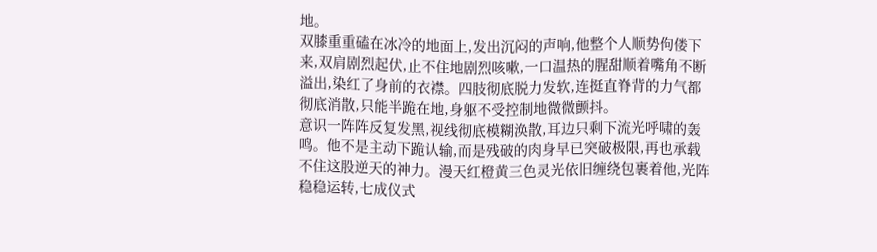地。
双膝重重磕在冰冷的地面上,发出沉闷的声响,他整个人顺势佝偻下来,双肩剧烈起伏,止不住地剧烈咳嗽,一口温热的腥甜顺着嘴角不断溢出,染红了身前的衣襟。四肢彻底脱力发软,连挺直脊背的力气都彻底消散,只能半跪在地,身躯不受控制地微微颤抖。
意识一阵阵反复发黑,视线彻底模糊涣散,耳边只剩下流光呼啸的轰鸣。他不是主动下跪认输,而是残破的肉身早已突破极限,再也承载不住这股逆天的神力。漫天红橙黄三色灵光依旧缠绕包裹着他,光阵稳稳运转,七成仪式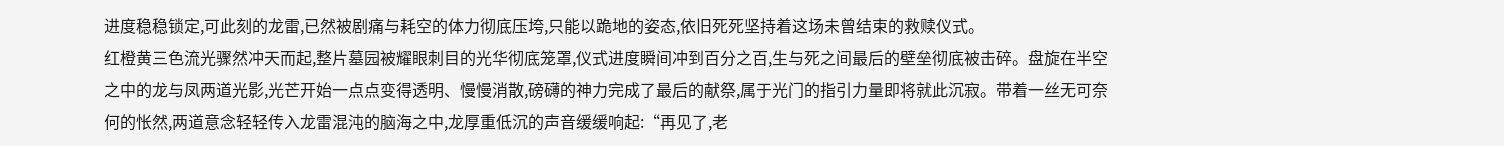进度稳稳锁定,可此刻的龙雷,已然被剧痛与耗空的体力彻底压垮,只能以跪地的姿态,依旧死死坚持着这场未曾结束的救赎仪式。
红橙黄三色流光骤然冲天而起,整片墓园被耀眼刺目的光华彻底笼罩,仪式进度瞬间冲到百分之百,生与死之间最后的壁垒彻底被击碎。盘旋在半空之中的龙与凤两道光影,光芒开始一点点变得透明、慢慢消散,磅礴的神力完成了最后的献祭,属于光门的指引力量即将就此沉寂。带着一丝无可奈何的怅然,两道意念轻轻传入龙雷混沌的脑海之中,龙厚重低沉的声音缓缓响起:“再见了,老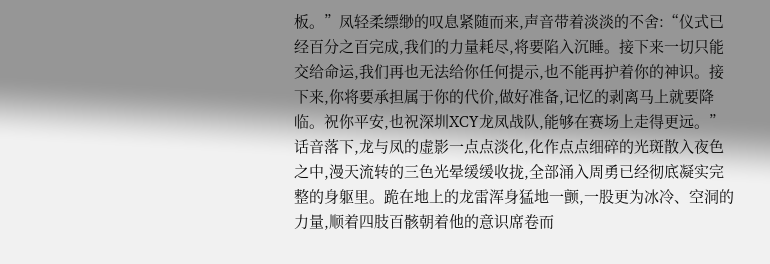板。”凤轻柔缥缈的叹息紧随而来,声音带着淡淡的不舍:“仪式已经百分之百完成,我们的力量耗尽,将要陷入沉睡。接下来一切只能交给命运,我们再也无法给你任何提示,也不能再护着你的神识。接下来,你将要承担属于你的代价,做好准备,记忆的剥离马上就要降临。祝你平安,也祝深圳XCY龙凤战队,能够在赛场上走得更远。”话音落下,龙与凤的虚影一点点淡化,化作点点细碎的光斑散入夜色之中,漫天流转的三色光晕缓缓收拢,全部涌入周勇已经彻底凝实完整的身躯里。跪在地上的龙雷浑身猛地一颤,一股更为冰冷、空洞的力量,顺着四肢百骸朝着他的意识席卷而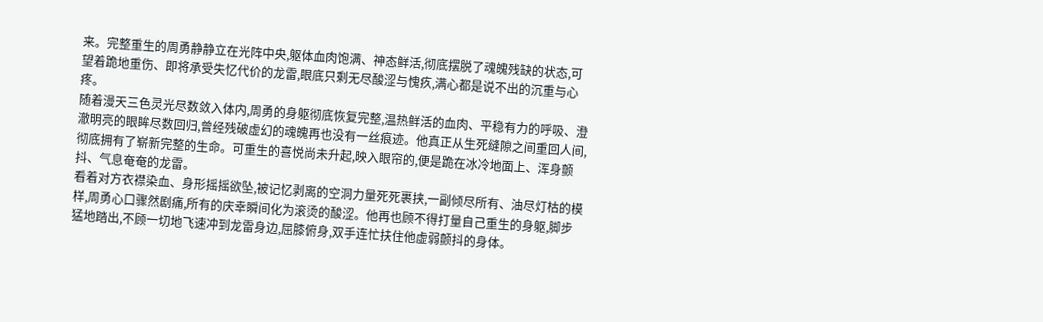来。完整重生的周勇静静立在光阵中央,躯体血肉饱满、神态鲜活,彻底摆脱了魂魄残缺的状态,可望着跪地重伤、即将承受失忆代价的龙雷,眼底只剩无尽酸涩与愧疚,满心都是说不出的沉重与心疼。
随着漫天三色灵光尽数敛入体内,周勇的身躯彻底恢复完整,温热鲜活的血肉、平稳有力的呼吸、澄澈明亮的眼眸尽数回归,曾经残破虚幻的魂魄再也没有一丝痕迹。他真正从生死缝隙之间重回人间,彻底拥有了崭新完整的生命。可重生的喜悦尚未升起,映入眼帘的,便是跪在冰冷地面上、浑身颤抖、气息奄奄的龙雷。
看着对方衣襟染血、身形摇摇欲坠,被记忆剥离的空洞力量死死裹挟,一副倾尽所有、油尽灯枯的模样,周勇心口骤然剧痛,所有的庆幸瞬间化为滚烫的酸涩。他再也顾不得打量自己重生的身躯,脚步猛地踏出,不顾一切地飞速冲到龙雷身边,屈膝俯身,双手连忙扶住他虚弱颤抖的身体。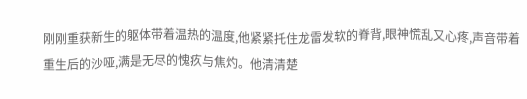刚刚重获新生的躯体带着温热的温度,他紧紧托住龙雷发软的脊背,眼神慌乱又心疼,声音带着重生后的沙哑,满是无尽的愧疚与焦灼。他清清楚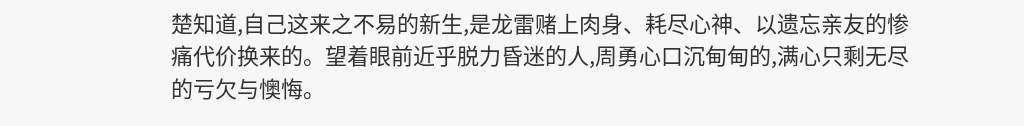楚知道,自己这来之不易的新生,是龙雷赌上肉身、耗尽心神、以遗忘亲友的惨痛代价换来的。望着眼前近乎脱力昏迷的人,周勇心口沉甸甸的,满心只剩无尽的亏欠与懊悔。